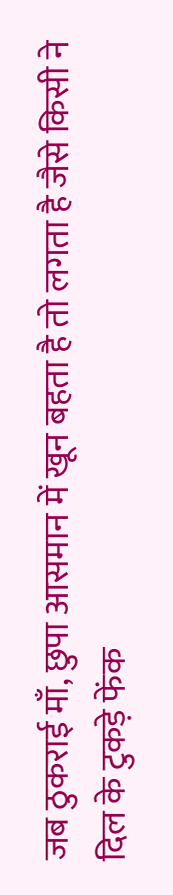जब ठुकराई माँ, छुपा आसमान में खून बहता है तो लगता है जैसे किसी ने दिल के टुकड़े फेंक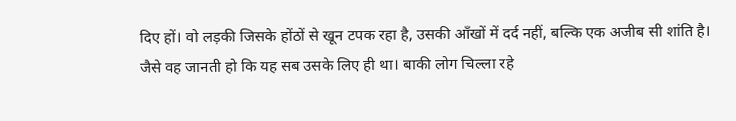दिए हों। वो लड़की जिसके होंठों से खून टपक रहा है, उसकी आँखों में दर्द नहीं, बल्कि एक अजीब सी शांति है। जैसे वह जानती हो कि यह सब उसके लिए ही था। बाकी लोग चिल्ला रहे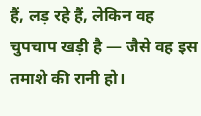हैं, लड़ रहे हैं, लेकिन वह चुपचाप खड़ी है — जैसे वह इस तमाशे की रानी हो।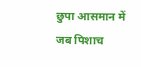छुपा आसमान में जब पिशाच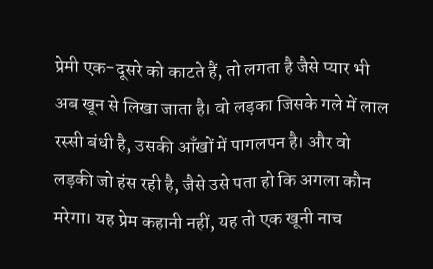प्रेमी एक-दूसरे को काटते हैं, तो लगता है जैसे प्यार भी अब खून से लिखा जाता है। वो लड़का जिसके गले में लाल रस्सी बंधी है, उसकी आँखों में पागलपन है। और वो लड़की जो हंस रही है, जैसे उसे पता हो कि अगला कौन मरेगा। यह प्रेम कहानी नहीं, यह तो एक खूनी नाच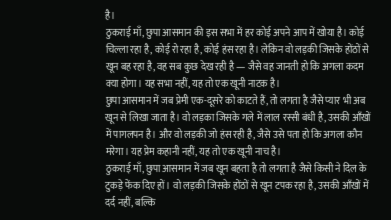है।
ठुकराई माँ, छुपा आसमान की इस सभा में हर कोई अपने आप में खोया है। कोई चिल्ला रहा है, कोई रो रहा है, कोई हंस रहा है। लेकिन वो लड़की जिसके होंठों से खून बह रहा है, वह सब कुछ देख रही है — जैसे वह जानती हो कि अगला कदम क्या होगा। यह सभा नहीं, यह तो एक खूनी नाटक है।
छुपा आसमान में जब प्रेमी एक-दूसरे को काटते हैं, तो लगता है जैसे प्यार भी अब खून से लिखा जाता है। वो लड़का जिसके गले में लाल रस्सी बंधी है, उसकी आँखों में पागलपन है। और वो लड़की जो हंस रही है, जैसे उसे पता हो कि अगला कौन मरेगा। यह प्रेम कहानी नहीं, यह तो एक खूनी नाच है।
ठुकराई माँ, छुपा आसमान में जब खून बहता है तो लगता है जैसे किसी ने दिल के टुकड़े फेंक दिए हों। वो लड़की जिसके होंठों से खून टपक रहा है, उसकी आँखों में दर्द नहीं, बल्कि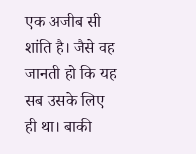एक अजीब सी शांति है। जैसे वह जानती हो कि यह सब उसके लिए ही था। बाकी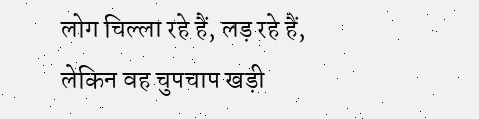लोग चिल्ला रहे हैं, लड़ रहे हैं, लेकिन वह चुपचाप खड़ी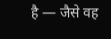है — जैसे वह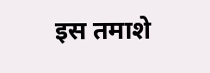इस तमाशे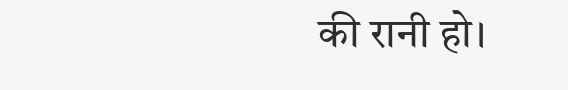की रानी हो।